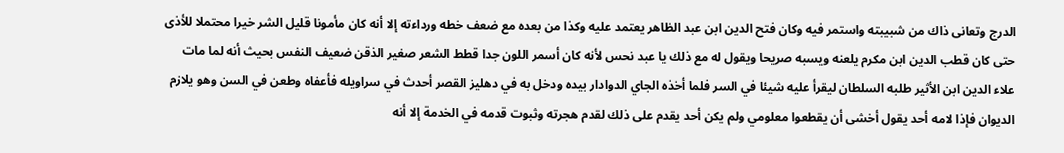الدرج وتعانى ذاك من شبيبته واستمر فيه وكان فتح الدين ابن عبد الظاهر يعتمد عليه وكذا من بعده مع ضعف خطه ورداءته إلا أنه كان مأمونا قليل الشر خيرا محتملا للأذى حتى كان قطب الدين ابن مكرم يلعنه ويسبه صريحا ويقول له مع ذلك يا عبد نحس لأنه كان أسمر اللون جدا قطط الشعر صغير الذقن ضعيف النفس بحيث أنه لما مات علاء الدين ابن الأثير طلبه السلطان ليقرأ عليه شيئا في السر فلما أخذه الجاي الدوادار بيده ودخل به في دهليز القصر أحدث في سراويله فأعفاه وطعن في السن وهو يلازم الديوان فإذا لامه أحد يقول أخشى أن يقطعوا معلومي ولم يكن أحد يقدم على ذلك لقدم هجرته وثبوت قدمه في الخدمة إلا أنه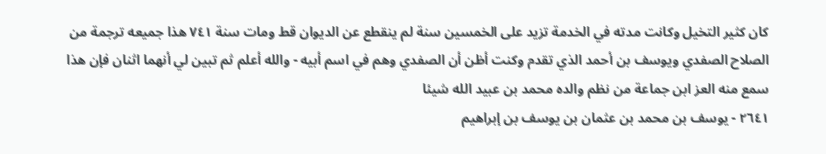كان كثير التخيل وكانت مدته في الخدمة تزيد على الخمسين سنة لم ينقطع عن الديوان قط ومات سنة ٧٤١ هذا جميعه ترجمة من الصلاح الصفدي ويوسف بن أحمد الذي تقدم وكنت أظن أن الصفدي وهم في اسم أبيه - والله أعلم ثم تبين لي أنهما اثنان فإن هذا سمع منه العز ابن جماعة من نظم والده محمد بن عبيد الله شيئا
٢٦٤١ - يوسف بن محمد بن عثمان بن يوسف بن إبراهيم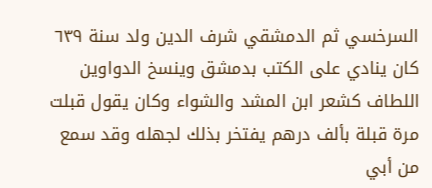السرخسي ثم الدمشقي شرف الدين ولد سنة ٦٣٩ كان ينادي على الكتب بدمشق وينسخ الدواوين اللطاف كشعر ابن المشد والشواء وكان يقول قبلت مرة قبلة بألف درهم يفتخر بذلك لجهله وقد سمع من أبي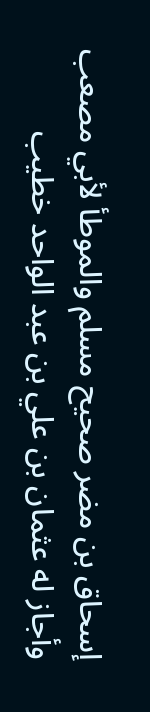إسحاق بن مضر صحيح مسلم والموطأ لأبي مصعب وأجاز له عثمان بن علي بن عبد الواحد خطيب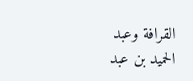القرافة وعبد الحميد بن عبد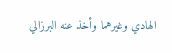الهادي وغيرهما وأخذ عنه البرزالي